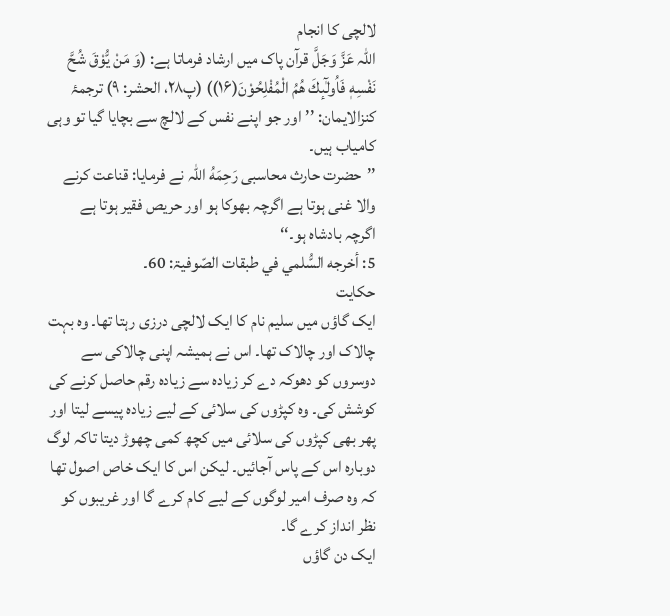لالچی کا انجام
اللہ عَزَّ وَجَلَّ قرآن پاک میں ارشاد فرماتا ہے: (وَ مَنْ یُّوْقَ شُحَّ نَفْسِهٖ فَاُولٰٓىٕكَ هُمُ الْمُفْلِحُوْنَ(۱۶)) (پ۲۸، الحشر: ۹) ترجمۂ کنزالایمان: ’’اور جو اپنے نفس کے لالچ سے بچایا گیا تو وہی کامیاب ہیں۔
’’حضرت حارث محاسبی رَحِمَهُ اللہ نے فرمایا: قناعت کرنے والا غنی ہوتا ہے اگرچہ بھوکا ہو اور حریص فقیر ہوتا ہے اگرچہ بادشاہ ہو۔‘‘
5: أخرجه السُّلمي في طبقات الصّوفیۃ: 60۔
حکایت
ایک گاؤں میں سلیم نام کا ایک لالچی درزی رہتا تھا۔ وہ بہت چالاک اور چالاک تھا۔ اس نے ہمیشہ اپنی چالاکی سے دوسروں کو دھوکہ دے کر زیادہ سے زیادہ رقم حاصل کرنے کی کوشش کی۔ وہ کپڑوں کی سلائی کے لیے زیادہ پیسے لیتا اور پھر بھی کپڑوں کی سلائی میں کچھ کمی چھوڑ دیتا تاکہ لوگ دوبارہ اس کے پاس آجائیں۔ لیکن اس کا ایک خاص اصول تھا کہ وہ صرف امیر لوگوں کے لیے کام کرے گا اور غریبوں کو نظر انداز کرے گا۔
ایک دن گاؤں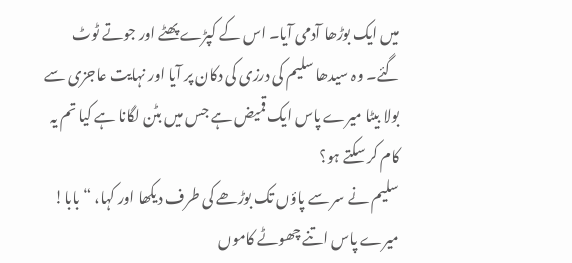میں ایک بوڑھا آدمی آیا۔ اس کے کپڑے پھٹے اور جوتے ٹوٹ گئے۔ وہ سیدھا سلیم کی درزی کی دکان پر آیا اور نہایت عاجزی سے بولا بیٹا میرے پاس ایک قمیض ہے جس میں بٹن لگانا ہے کیا تم یہ کام کر سکتے ہو؟
سلیم نے سر سے پاؤں تک بوڑھے کی طرف دیکھا اور کہا، “بابا! میرے پاس اتنے چھوٹے کاموں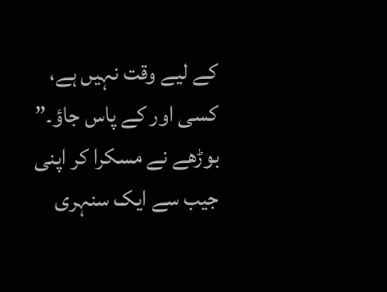کے لیے وقت نہیں ہے، کسی اور کے پاس جاؤ۔”
بوڑھے نے مسکرا کر اپنی جیب سے ایک سنہری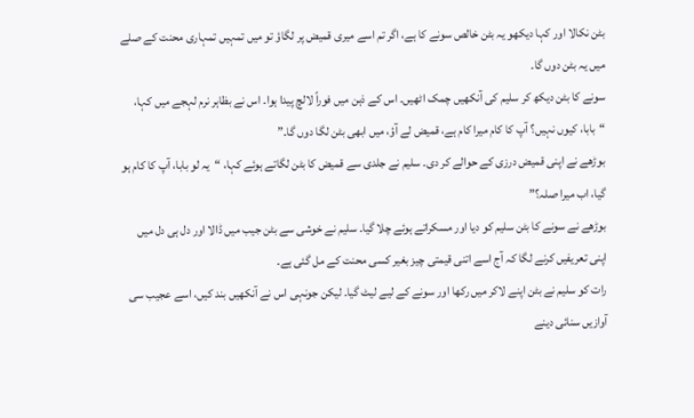بٹن نکالا اور کہا دیکھو یہ بٹن خالص سونے کا ہے، اگر تم اسے میری قمیض پر لگاؤ تو میں تمہیں تمہاری محنت کے صلے میں یہ بٹن دوں گا۔
سونے کا بٹن دیکھ کر سلیم کی آنکھیں چمک اٹھیں۔ اس کے ذہن میں فوراً لالچ پیدا ہوا۔ اس نے بظاہر نرم لہجے میں کہا، “بابا، کیوں نہیں؟ آپ کا کام میرا کام ہے، قمیض لے آؤ، میں ابھی بٹن لگا دوں گا۔”
بوڑھے نے اپنی قمیض درزی کے حوالے کر دی۔ سلیم نے جلدی سے قمیض کا بٹن لگاتے ہوئے کہا، “یہ لو بابا، آپ کا کام ہو گیا، اب میرا صلہ؟”
بوڑھے نے سونے کا بٹن سلیم کو دیا اور مسکراتے ہوئے چلا گیا۔ سلیم نے خوشی سے بٹن جیب میں ڈالا اور دل ہی دل میں اپنی تعریفیں کرنے لگا کہ آج اسے اتنی قیمتی چیز بغیر کسی محنت کے مل گئی ہے۔
رات کو سلیم نے بٹن اپنے لاکر میں رکھا اور سونے کے لیے لیٹ گیا۔ لیکن جونہی اس نے آنکھیں بند کیں، اسے عجیب سی آوازیں سنائی دینے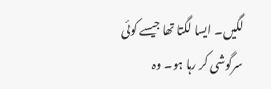لگیں۔ ایسا لگتا تھا جیسے کوئی سرگوشی کر رہا ہو۔ وہ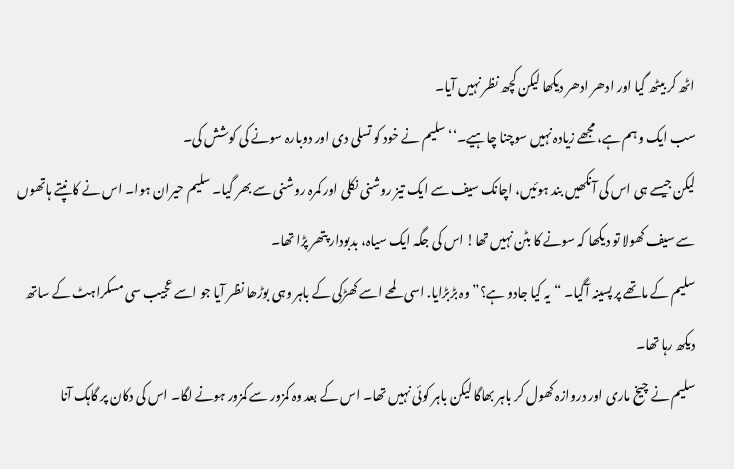اٹھ کر بیٹھ گیا اور ادھر ادھر دیکھا لیکن کچھ نظر نہیں آیا۔
سب ایک وہم ہے، مجھے زیادہ نہیں سوچنا چاہیے۔‘‘ سلیم نے خود کو تسلی دی اور دوبارہ سونے کی کوشش کی۔
لیکن جیسے ہی اس کی آنکھیں بند ہوئیں، اچانک سیف سے ایک تیز روشنی نکلی اور کمرہ روشنی سے بھر گیا۔ سلیم حیران ہوا۔ اس نے کانپتے ہاتھوں سے سیف کھولا تو دیکھا کہ سونے کا بٹن نہیں تھا! اس کی جگہ ایک سیاہ، بدبودار پتھر پڑا تھا۔
سلیم کے ماتھے پر پسینہ آگیا۔ “یہ کیا جادو ہے؟” وہ بڑبڑایا. اسی لمحے اسے کھڑکی کے باہر وہی بوڑھا نظر آیا جو اسے عجیب سی مسکراہٹ کے ساتھ دیکھ رہا تھا۔
سلیم نے چیخ ماری اور دروازہ کھول کر باہر بھاگا لیکن باہر کوئی نہیں تھا۔ اس کے بعد وہ کمزور سے کمزور ہونے لگا۔ اس کی دکان پر گاہک آنا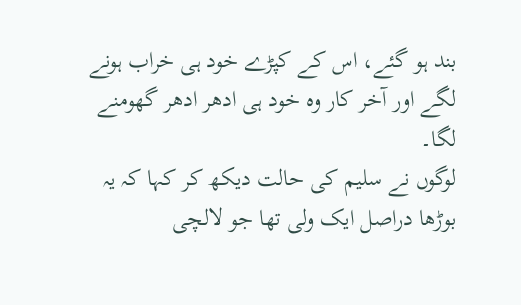بند ہو گئے، اس کے کپڑے خود ہی خراب ہونے لگے اور آخر کار وہ خود ہی ادھر ادھر گھومنے لگا۔
لوگوں نے سلیم کی حالت دیکھ کر کہا کہ یہ بوڑھا دراصل ایک ولی تھا جو لالچی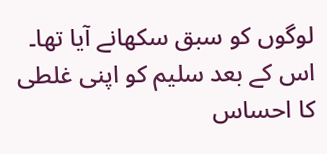لوگوں کو سبق سکھانے آیا تھا۔ اس کے بعد سلیم کو اپنی غلطی کا احساس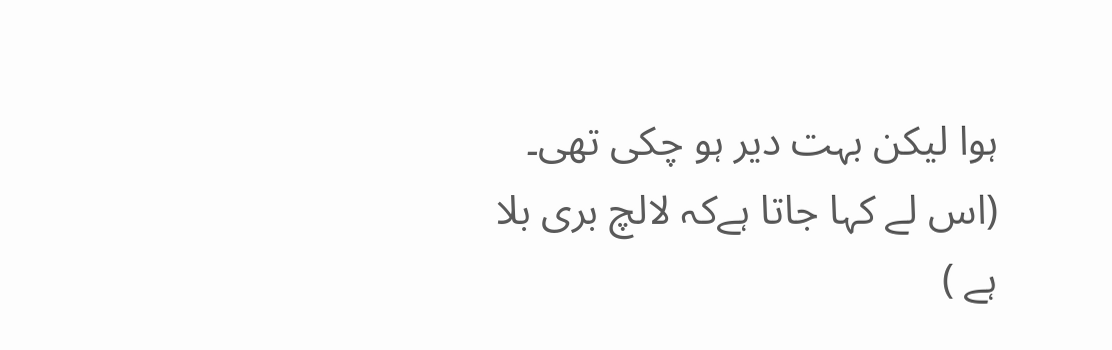ہوا لیکن بہت دیر ہو چکی تھی۔
(اس لے کہا جاتا ہےکہ لالچ بری بلا ہے )